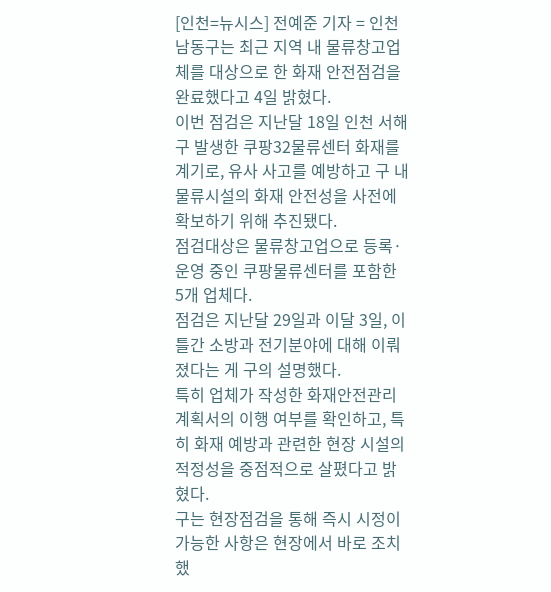[인천=뉴시스] 전예준 기자 = 인천 남동구는 최근 지역 내 물류창고업체를 대상으로 한 화재 안전점검을 완료했다고 4일 밝혔다.
이번 점검은 지난달 18일 인천 서해구 발생한 쿠팡32물류센터 화재를 계기로, 유사 사고를 예방하고 구 내 물류시설의 화재 안전성을 사전에 확보하기 위해 추진됐다.
점검대상은 물류창고업으로 등록·운영 중인 쿠팡물류센터를 포함한 5개 업체다.
점검은 지난달 29일과 이달 3일, 이틀간 소방과 전기분야에 대해 이뤄졌다는 게 구의 설명했다.
특히 업체가 작성한 화재안전관리계획서의 이행 여부를 확인하고, 특히 화재 예방과 관련한 현장 시설의 적정성을 중점적으로 살폈다고 밝혔다.
구는 현장점검을 통해 즉시 시정이 가능한 사항은 현장에서 바로 조치했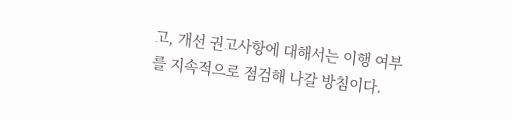고, 개선 권고사항에 대해서는 이행 여부를 지속적으로 점검해 나갈 방침이다.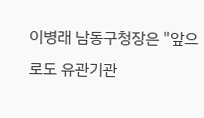이병래 남동구청장은 "앞으로도 유관기관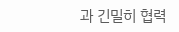과 긴밀히 협력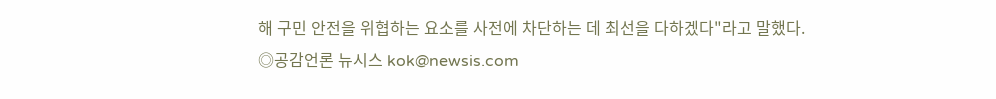해 구민 안전을 위협하는 요소를 사전에 차단하는 데 최선을 다하겠다"라고 말했다.
◎공감언론 뉴시스 kok@newsis.com